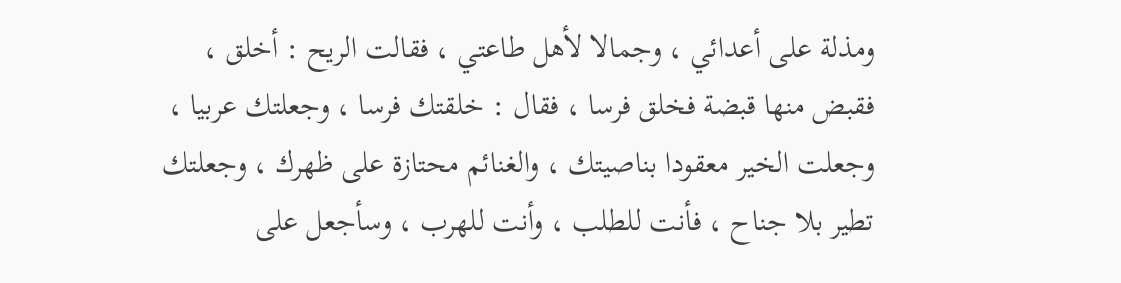ومذلة على أعدائي ، وجمالا لأهل طاعتي ، فقالت الريح : أخلق ،
فقبض منها قبضة فخلق فرسا ، فقال : خلقتك فرسا ، وجعلتك عربيا ،
وجعلت الخير معقودا بناصيتك ، والغنائم محتازة على ظهرك ، وجعلتك
تطير بلا جناح ، فأنت للطلب ، وأنت للهرب ، وسأجعل على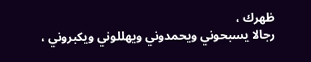ظهرك ،
رجالا يسبحوني ويحمدوني ويهللوني ويكبروني ،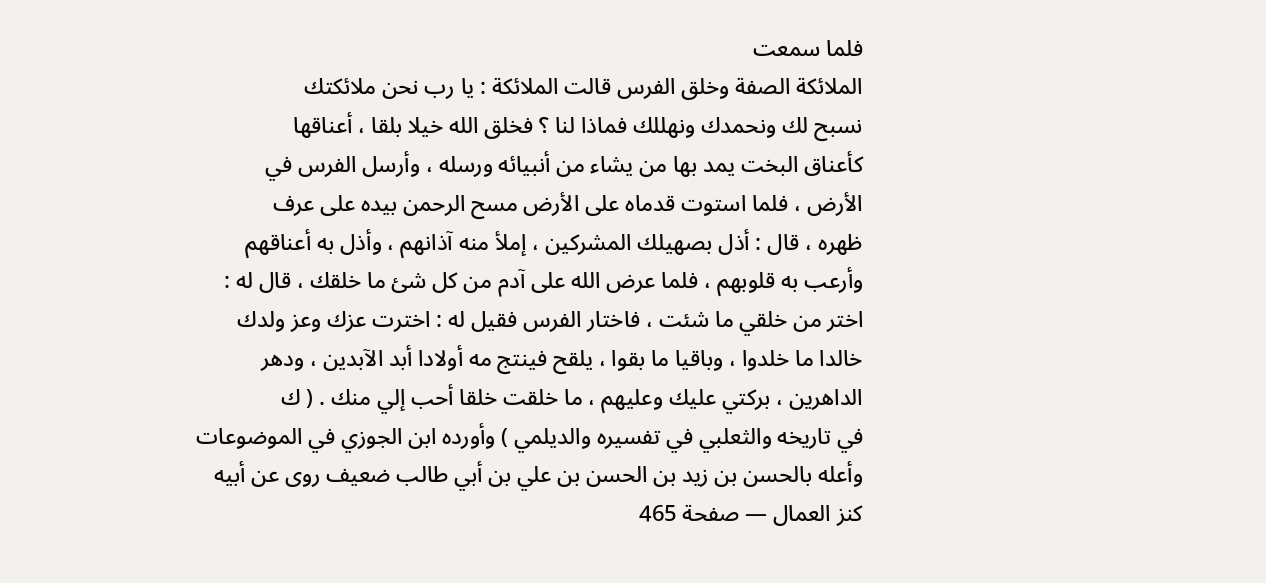فلما سمعت
الملائكة الصفة وخلق الفرس قالت الملائكة : يا رب نحن ملائكتك
نسبح لك ونحمدك ونهللك فماذا لنا ؟ فخلق الله خيلا بلقا ، أعناقها
كأعناق البخت يمد بها من يشاء من أنبيائه ورسله ، وأرسل الفرس في
الأرض ، فلما استوت قدماه على الأرض مسح الرحمن بيده على عرف
ظهره ، قال : أذل بصهيلك المشركين ، إملأ منه آذانهم ، وأذل به أعناقهم
وأرعب به قلوبهم ، فلما عرض الله على آدم من كل شئ ما خلقك ، قال له :
اختر من خلقي ما شئت ، فاختار الفرس فقيل له : اخترت عزك وعز ولدك
خالدا ما خلدوا ، وباقيا ما بقوا ، يلقح فينتج مه أولادا أبد الآبدين ، ودهر
الداهرين ، بركتي عليك وعليهم ، ما خلقت خلقا أحب إلي منك . ( ك
في تاريخه والثعلبي في تفسيره والديلمي ) وأورده ابن الجوزي في الموضوعات
وأعله بالحسن بن زيد بن الحسن بن علي بن أبي طالب ضعيف روى عن أبيه
كنز العمال — صفحة 465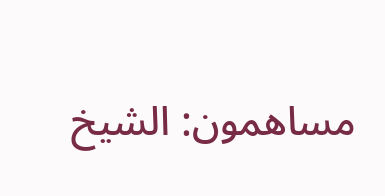مساهمون: الشيخ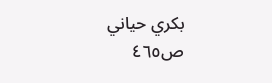بكري حياني
ص٤٦٥